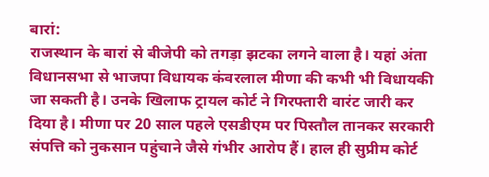बारां:
राजस्थान के बारां से बीजेपी को तगड़ा झटका लगने वाला है। यहां अंता विधानसभा से भाजपा विधायक कंवरलाल मीणा की कभी भी विधायकी जा सकती है। उनके खिलाफ ट्रायल कोर्ट ने गिरफ्तारी वारंट जारी कर दिया है। मीणा पर 20 साल पहले एसडीएम पर पिस्तौल तानकर सरकारी संपत्ति को नुकसान पहुंचाने जैसे गंभीर आरोप हैं। हाल ही सुप्रीम कोर्ट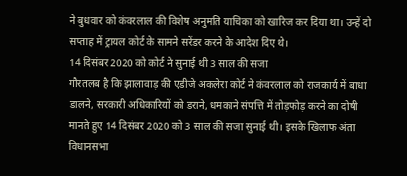ने बुधवार को कंवरलाल की विशेष अनुमति याचिका को खारिज कर दिया था। उन्हें दो सप्ताह में ट्रायल कोर्ट के सामने सरेंडर करने के आदेश दिए थे।
14 दिसंबर 2020 को कोर्ट ने सुनाई थी 3 साल की सजा
गौरतलब है कि झालावाड़ की एडीजे अकलेरा कोर्ट ने कंवरलाल को राजकार्य में बाधा डालने, सरकारी अधिकारियों को डराने, धमकाने संपत्ति में तोड़फोड़ करने का दोषी मानते हुए 14 दिसंबर 2020 को 3 साल की सजा सुनाई थी। इसके खिलाफ अंता विधानसभा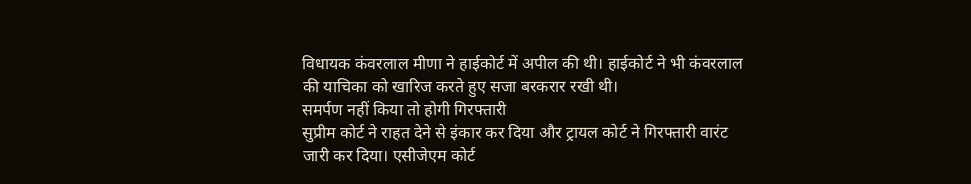विधायक कंवरलाल मीणा ने हाईकोर्ट में अपील की थी। हाईकोर्ट ने भी कंवरलाल की याचिका को खारिज करते हुए सजा बरकरार रखी थी।
समर्पण नहीं किया तो होगी गिरफ्तारी
सुप्रीम कोर्ट ने राहत देने से इंकार कर दिया और ट्रायल कोर्ट ने गिरफ्तारी वारंट जारी कर दिया। एसीजेएम कोर्ट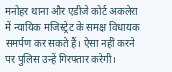मनोहर थाना और एडीजे कोर्ट अकलेरा में न्यायिक मजिस्ट्रेट के समक्ष विधायक समर्पण कर सकते हैं। ऐसा नहीं करने पर पुलिस उन्हें गिरफ्तार करेगी।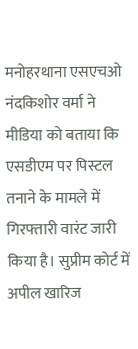मनोहरथाना एसएचओ नंदकिशोर वर्मा ने मीडिया को बताया कि एसडीएम पर पिस्टल तनाने के मामले में गिरफ्तारी वारंट जारी किया है। सुप्रीम कोर्ट में अपील खारिज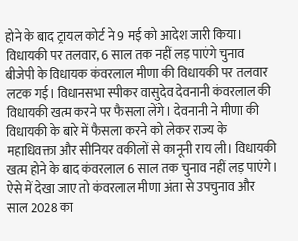होने के बाद ट्रायल कोर्ट ने 9 मई को आदेश जारी किया।
विधायकी पर तलवार, 6 साल तक नहीं लड़ पाएंगे चुनाव
बीजेपी के विधायक कंवरलाल मीणा की विधायकी पर तलवार लटक गई। विधानसभा स्पीकर वासुदेव देवनानी कंवरलाल की विधायकी खत्म करने पर फैसला लेंगे। देवनानी ने मीणा की विधायकी के बारे में फैसला करने को लेकर राज्य के महाधिवक्ता और सीनियर वकीलों से कानूनी राय ली। विधायकी खत्म होने के बाद कंवरलाल 6 साल तक चुनाव नहीं लड़ पाएंगे। ऐसे में देखा जाए तो कंवरलाल मीणा अंता से उपचुनाव और साल 2028 का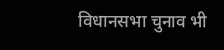विधानसभा चुनाव भी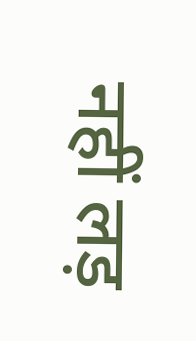नहीं लड़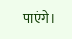पाएंगे।